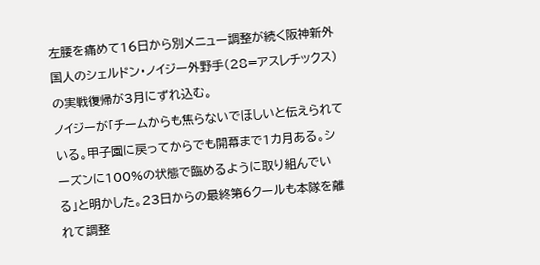左腰を痛めて16日から別メニュー調整が続く阪神新外国人のシェルドン・ノイジー外野手(28=アスレチックス)の実戦復帰が3月にずれ込む。
ノイジーが「チームからも焦らないでほしいと伝えられている。甲子園に戻ってからでも開幕まで1カ月ある。シーズンに100%の状態で臨めるように取り組んでいる」と明かした。23日からの最終第6クールも本隊を離れて調整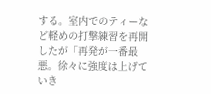する。室内でのティーなど軽めの打撃練習を再開したが「再発が一番最悪。徐々に強度は上げていき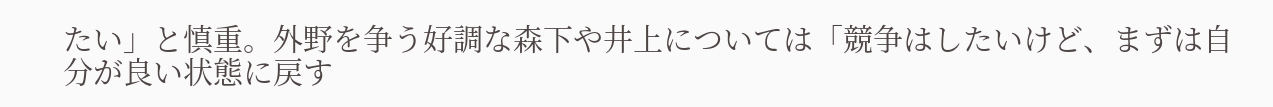たい」と慎重。外野を争う好調な森下や井上については「競争はしたいけど、まずは自分が良い状態に戻す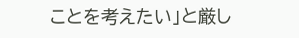ことを考えたい」と厳し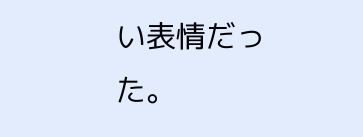い表情だった。